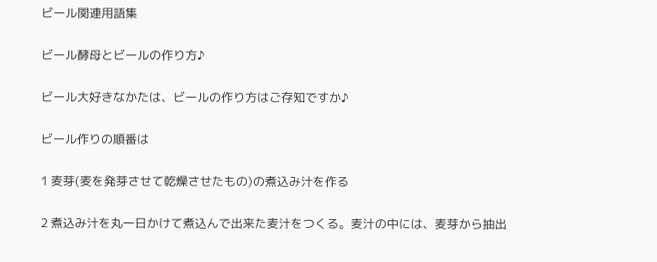ビール関連用語集

ビール酵母とビールの作り方♪

ビール大好きなかたは、ビールの作り方はご存知ですか♪

ビール作りの順番は

1 麦芽(麦を発芽させて乾燥させたもの)の煮込み汁を作る

2 煮込み汁を丸一日かけて煮込んで出来た麦汁をつくる。麦汁の中には、麦芽から抽出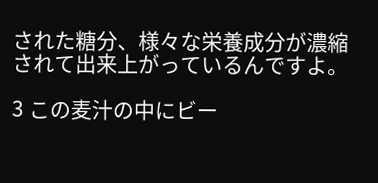された糖分、様々な栄養成分が濃縮されて出来上がっているんですよ。

3 この麦汁の中にビー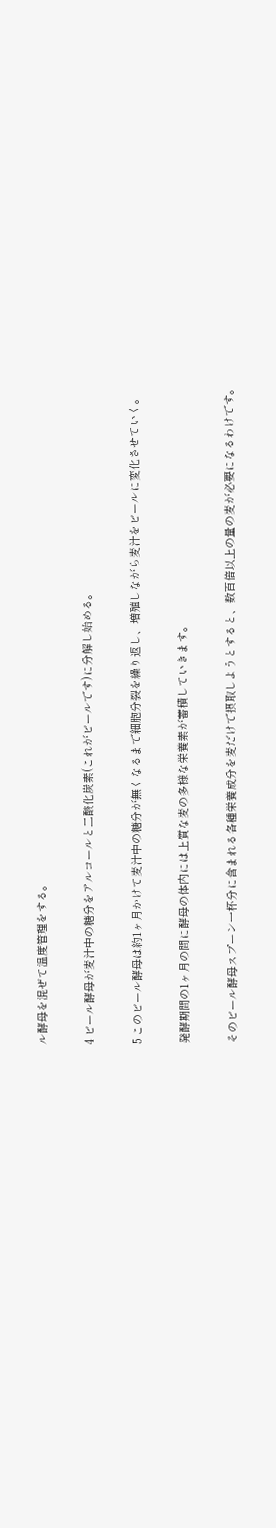ル酵母を混ぜて温度管理をする。

4 ビール酵母が麦汁中の糖分をアルコールと二酸化炭素(これがビールです)に分解し始める。

5 このビール酵母は約1ヶ月かけて麦汁中の糖分が無くなるまで細胞分裂を繰り返し、増殖しながら麦汁をビールに変化させていく。

発酵期間の1ヶ月の間に酵母の体内には上質な麦の多様な栄養素が蓄積していきます。

そのビール酵母スプーン一杯分に含まれる各種栄養成分を麦だけで摂取しようとすると、数百倍以上の量の麦が必要になるわけです。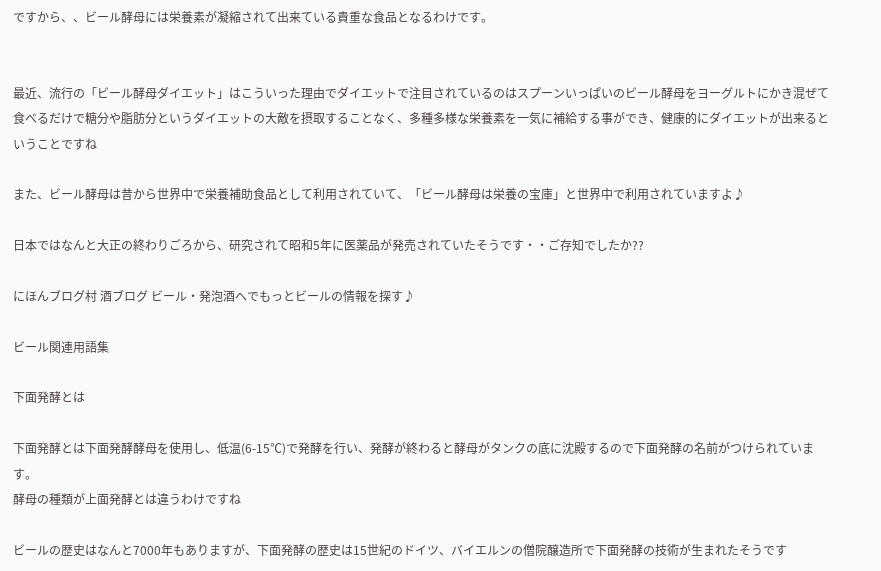ですから、、ビール酵母には栄養素が凝縮されて出来ている貴重な食品となるわけです。


最近、流行の「ビール酵母ダイエット」はこういった理由でダイエットで注目されているのはスプーンいっぱいのビール酵母をヨーグルトにかき混ぜて食べるだけで糖分や脂肪分というダイエットの大敵を摂取することなく、多種多様な栄養素を一気に補給する事ができ、健康的にダイエットが出来るということですね

また、ビール酵母は昔から世界中で栄養補助食品として利用されていて、「ビール酵母は栄養の宝庫」と世界中で利用されていますよ♪

日本ではなんと大正の終わりごろから、研究されて昭和5年に医薬品が発売されていたそうです・・ご存知でしたか??

にほんブログ村 酒ブログ ビール・発泡酒へでもっとビールの情報を探す♪

ビール関連用語集

下面発酵とは

下面発酵とは下面発酵酵母を使用し、低温(6-15℃)で発酵を行い、発酵が終わると酵母がタンクの底に沈殿するので下面発酵の名前がつけられています。
酵母の種類が上面発酵とは違うわけですね

ビールの歴史はなんと7000年もありますが、下面発酵の歴史は15世紀のドイツ、バイエルンの僧院醸造所で下面発酵の技術が生まれたそうです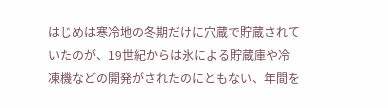はじめは寒冷地の冬期だけに穴蔵で貯蔵されていたのが、19世紀からは氷による貯蔵庫や冷凍機などの開発がされたのにともない、年間を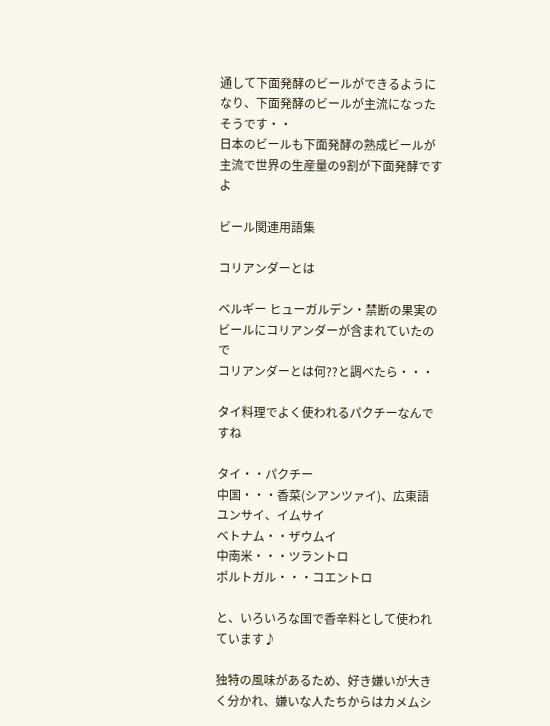通して下面発酵のビールができるようになり、下面発酵のビールが主流になったそうです・・
日本のビールも下面発酵の熟成ビールが主流で世界の生産量の9割が下面発酵ですよ

ビール関連用語集

コリアンダーとは

ベルギー ヒューガルデン・禁断の果実のビールにコリアンダーが含まれていたので
コリアンダーとは何??と調べたら・・・

タイ料理でよく使われるパクチーなんですね

タイ・・パクチー
中国・・・香菜(シアンツァイ)、広東語 ユンサイ、イムサイ
ベトナム・・ザウムイ
中南米・・・ツラントロ
ポルトガル・・・コエントロ

と、いろいろな国で香辛料として使われています♪

独特の風味があるため、好き嫌いが大きく分かれ、嫌いな人たちからはカメムシ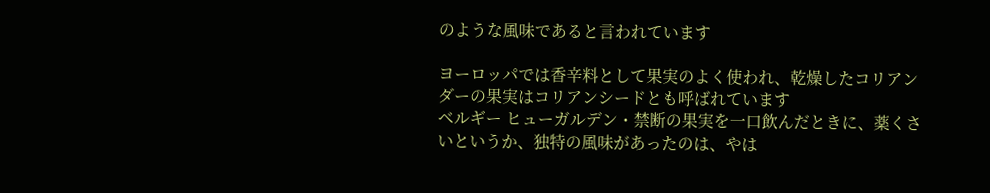のような風味であると言われています

ヨーロッパでは香辛料として果実のよく使われ、乾燥したコリアンダーの果実はコリアンシードとも呼ばれています
ベルギー ヒューガルデン・禁断の果実を一口飲んだときに、薬くさいというか、独特の風味があったのは、やは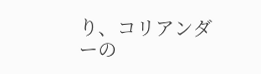り、コリアンダーの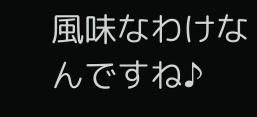風味なわけなんですね♪